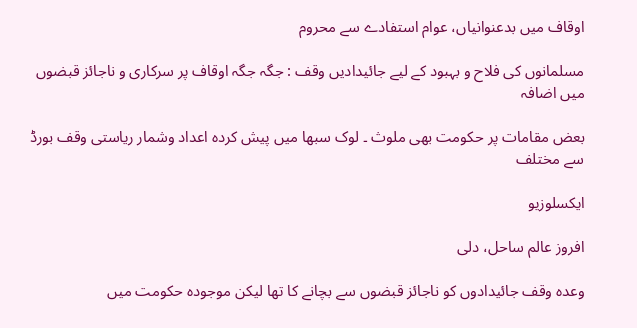اوقاف میں بدعنوانیاں، عوام استفادے سے محروم

مسلمانوں کی فلاح و بہبود کے لیے جائیدادیں وقف : جگہ جگہ اوقاف پر سرکاری و ناجائز قبضوں میں اضافہ

بعض مقامات پر حکومت بھی ملوث ۔ لوک سبھا میں پیش کردہ اعداد وشمار ریاستی وقف بورڈ سے مختلف

ایکسلوزیو

افروز عالم ساحل، دلی

وعدہ وقف جائیدادوں کو ناجائز قبضوں سے بچانے کا تھا لیکن موجودہ حکومت میں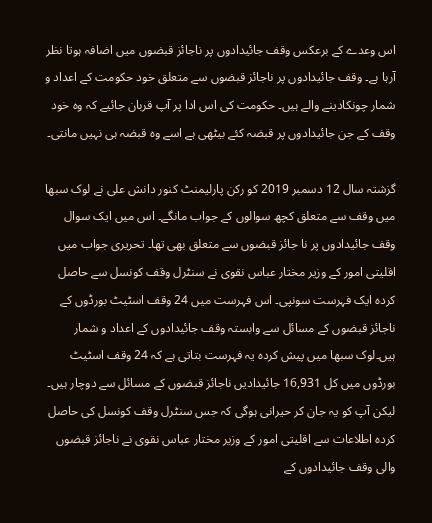اس وعدے کے برعکس وقف جائیدادوں پر ناجائز قبضوں میں اضافہ ہوتا نظر آرہا ہے۔ وقف جائیدادوں پر ناجائز قبضوں سے متعلق خود حکومت کے اعداد و شمار چونکادینے والے ہیں۔ حکومت کی اس ادا پر آپ قربان جائیے کہ وہ خود وقف کے جن جائیدادوں پر قبضہ کئے بیٹھی ہے اسے وہ قبضہ ہی نہیں مانتی۔

گزشتہ سال 12 دسمبر 2019 کو رکن پارلیمنٹ کنور دانش علی نے لوک سبھا میں وقف سے متعلق کچھ سوالوں کے جواب مانگے۔ اس میں ایک سوال وقف جائیدادوں پر نا جائز قبضوں سے متعلق بھی تھا۔ تحریری جواب میں اقلیتی امور کے وزیر مختار عباس نقوی نے سنٹرل وقف کونسل سے حاصل کردہ ایک فہرست سونپی۔ اس فہرست میں 24 وقف اسٹیٹ بورڈوں کے ناجائز قبضوں کے مسائل سے وابستہ وقف جائیدادوں کے اعداد و شمار ہیں۔لوک سبھا میں پیش کردہ یہ فہرست بتاتی ہے کہ 24 وقف اسٹیٹ بورڈوں میں کل 16,931 جائیدادیں ناجائز قبضوں کے مسائل سے دوچار ہیں۔ لیکن آپ کو یہ جان کر حیرانی ہوگی کہ جس سنٹرل وقف کونسل کی حاصل کردہ اطلاعات سے اقلیتی امور کے وزیر مختار عباس نقوی نے ناجائز قبضوں والی وقف جائیدادوں کے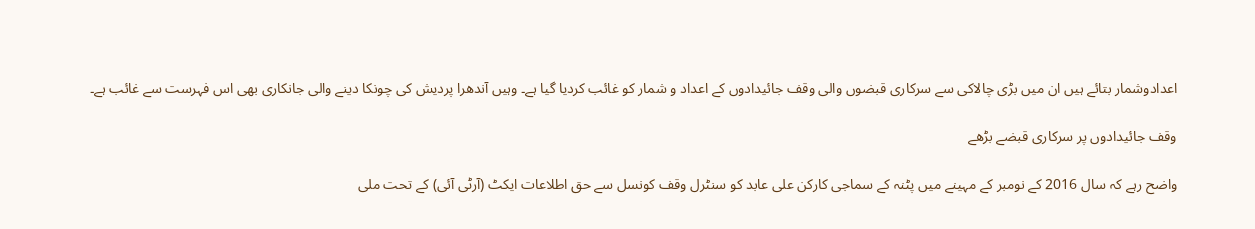اعدادوشمار بتائے ہیں ان میں بڑی چالاکی سے سرکاری قبضوں والی وقف جائیدادوں کے اعداد و شمار کو غائب کردیا گیا ہے۔ وہیں آندھرا پردیش کی چونکا دینے والی جانکاری بھی اس فہرست سے غائب ہے۔

وقف جائیدادوں پر سرکاری قبضے بڑھے

واضح رہے کہ سال 2016 کے نومبر کے مہینے میں پٹنہ کے سماجی کارکن علی عابد کو سنٹرل وقف کونسل سے حق اطلاعات ایکٹ (آرٹی آئی) کے تحت ملی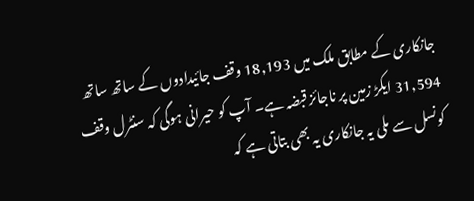جانکاری کے مطابق ملک میں 18,193 وقف جائیدادوں کے ساتھ ساتھ 31,594 ایکڑ زمین پر ناجائز قبضہ ہے۔ آپ کو حیرانی ہوگی کہ سنٹرل وقف کونسل سے ملی یہ جانکاری یہ بھی بتاتی ہے کہ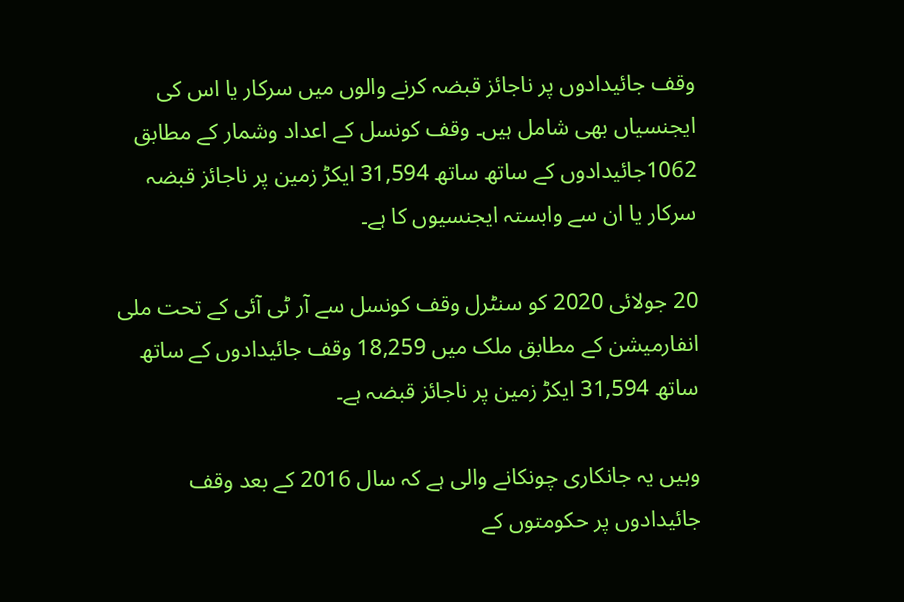وقف جائیدادوں پر ناجائز قبضہ کرنے والوں میں سرکار یا اس کی ایجنسیاں بھی شامل ہیں۔ وقف کونسل کے اعداد وشمار کے مطابق 1062جائیدادوں کے ساتھ ساتھ 31,594 ایکڑ زمین پر ناجائز قبضہ سرکار یا ان سے وابستہ ایجنسیوں کا ہے۔

20 جولائی 2020 کو سنٹرل وقف کونسل سے آر ٹی آئی کے تحت ملی انفارمیشن کے مطابق ملک میں 18,259 وقف جائیدادوں کے ساتھ ساتھ 31,594 ایکڑ زمین پر ناجائز قبضہ ہے۔

وہیں یہ جانکاری چونکانے والی ہے کہ سال 2016 کے بعد وقف جائیدادوں پر حکومتوں کے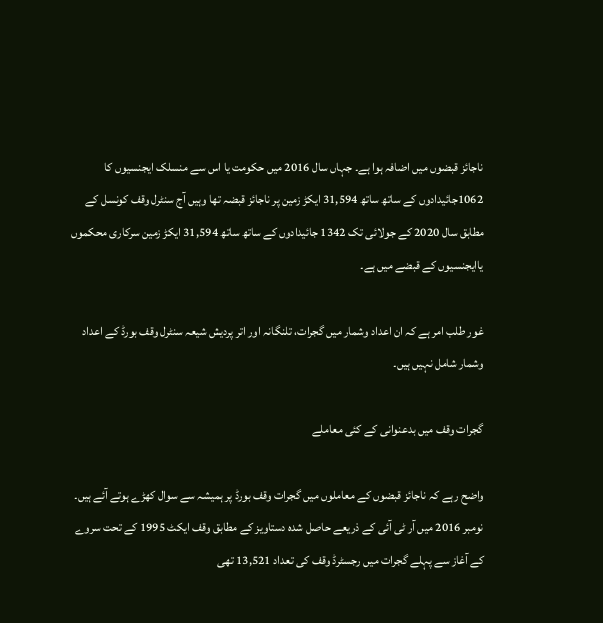ناجائز قبضوں میں اضافہ ہوا ہے۔ جہاں سال 2016 میں حکومت یا اس سے منسلک ایجنسیوں کا 1062جائیدادوں کے ساتھ ساتھ 31,594 ایکڑ زمین پر ناجائز قبضہ تھا وہیں آج سنٹرل وقف کونسل کے مطابق سال 2020 کے جولائی تک 1342 جائیدادوں کے ساتھ ساتھ 31,594 ایکڑ زمین سرکاری محکموں یاایجنسیوں کے قبضے میں ہے۔

غور طلب امر ہے کہ ان اعداد وشمار میں گجرات، تلنگانہ اور اتر پردیش شیعہ سنٹرل وقف بورڈ کے اعداد وشمار شامل نہیں ہیں۔

گجرات وقف میں بدعنوانی کے کئی معاملے

واضح رہے کہ ناجائز قبضوں کے معاملوں میں گجرات وقف بورڈ پر ہمیشہ سے سوال کھڑے ہوتے آئے ہیں۔ نومبر 2016 میں آر ٹی آئی کے ذریعے حاصل شدہ دستاویز کے مطابق وقف ایکٹ 1995 کے تحت سروے کے آغاز سے پہلے گجرات میں رجسٹرڈ وقف کی تعداد 13,521 تھی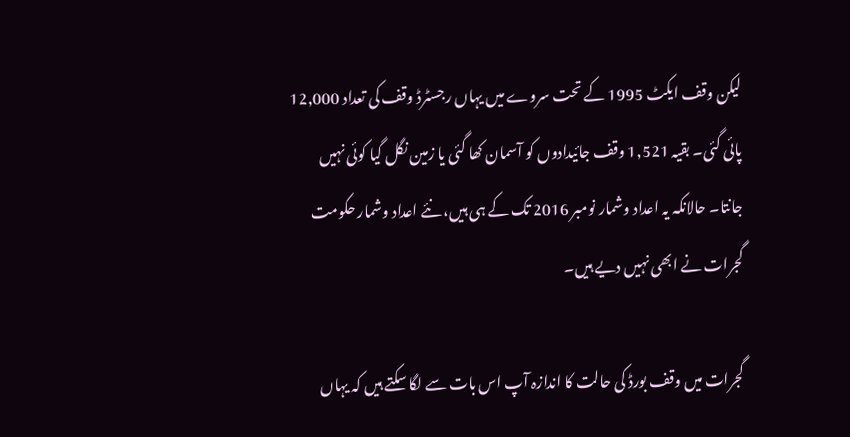لیکن وقف ایکٹ 1995 کے تحت سروے میں یہاں رجسٹرڈ وقف کی تعداد 12,000 پائی گئی۔ بقیہ 1,521 وقف جائیدادوں کو آسمان کھا گئی یا زمین نگل گیا کوئی نہیں جانتا۔ حالانکہ یہ اعداد وشمار نومبر 2016 تک کے ہی ہیں، نئے اعداد وشمار حکومت گجرات نے ابھی نہیں دیے ہیں۔

گجرات میں وقف بورڈ کی حالت کا اندازہ آپ اس بات سے لگا سکتے ہیں کہ یہاں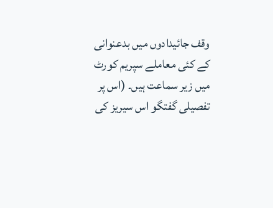وقف جائیدادوں میں بدعنوانی کے کئی معاملے سپریم کورٹ میں زیر سماعت ہیں۔ (اس پر تفصیلی گفتگو اس سیریز کی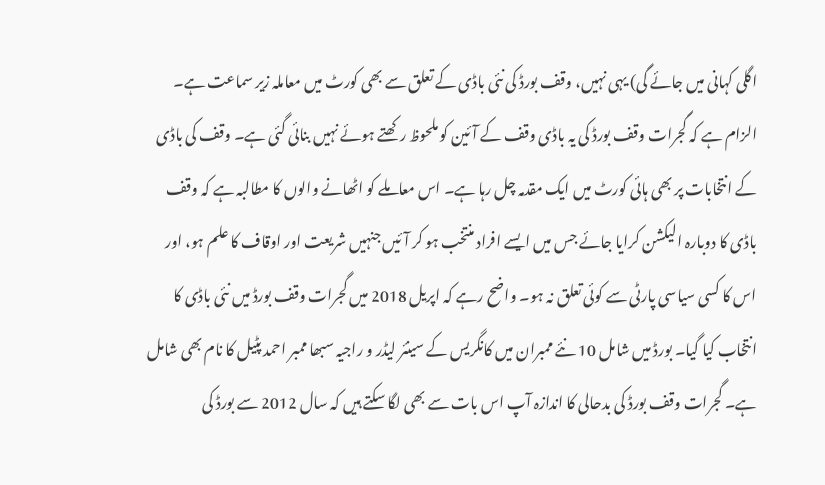اگلی کہانی میں جائے گی) یہی نہیں، وقف بورڈ کی نئی باڈی کے تعلق سے بھی کورٹ میں معاملہ زیر سماعت ہے۔ الزام ہے کہ گجرات وقف بورڈ کی یہ باڈی وقف کے آئین کو ملحوظ رکھتے ہوئے نہیں بنائی گئی ہے۔ وقف کی باڈی کے انتخابات پر بھی ہائی کورٹ میں ایک مقدمہ چل رہا ہے۔ اس معاملے کو اٹھانے والوں کا مطالبہ ہے کہ وقف باڈی کا دوبارہ الیکشن کرایا جائے جس میں ایسے افراد منتخب ہو کر آئیں جنہیں شریعت اور اوقاف کا علم ہو، اور اس کا کسی سیاسی پارٹی سے کوئی تعلق نہ ہو۔ واضح رہے کہ اپریل 2018 میں گجرات وقف بورڈ میں نئی باڈی کا انتخاب کیا گیا۔ بورڈ میں شامل 10 نئے ممبران میں کانگریس کے سینئر لیڈر و راجیہ سبھا ممبر احمد پٹیل کا نام بھی شامل ہے۔ گجرات وقف بورڈ کی بدحالی کا اندازہ آپ اس بات سے بھی لگا سکتے ہیں کہ سال 2012 سے بورڈ کی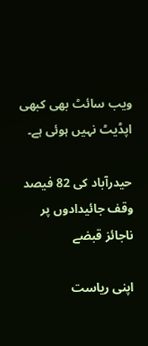ویب سائٹ بھی کبھی اپڈیٹ نہیں ہوئی ہے۔

حیدرآباد کی 82 فیصد وقف جائیدادوں پر ناجائز قبضے

اپنی ریاست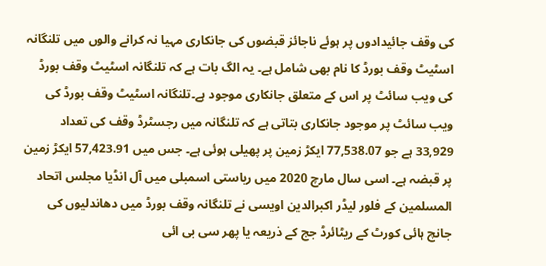کی وقف جائیدادوں پر ہوئے ناجائز قبضوں کی جانکاری مہیا نہ کرانے والوں میں تلنگانہ اسٹیٹ وقف بورڈ کا نام بھی شامل ہے۔ یہ الگ بات ہے کہ تلنگانہ اسٹیٹ وقف بورڈ کی ویب سائٹ پر اس کے متعلق جانکاری موجود ہے۔تلنگانہ اسٹیٹ وقف بورڈ کی ویب سائٹ پر موجود جانکاری بتاتی ہے کہ تلنگانہ میں رجسٹرڈ وقف کی تعداد 33,929 ہے جو 77,538.07 ایکڑ زمین پر پھیلی ہوئی ہے۔ جس میں 57,423.91 ایکڑ زمین پر قبضہ ہے۔ اسی سال مارچ 2020 میں ریاستی اسمبلی میں آل انڈیا مجلس اتحاد المسلمین کے فلور لیڈر اکبرالدین اویسی نے تلنگانہ وقف بورڈ میں دھاندلیوں کی جانچ ہائی کورٹ کے ریٹائرڈ جج کے ذریعہ یا پھر سی بی ائی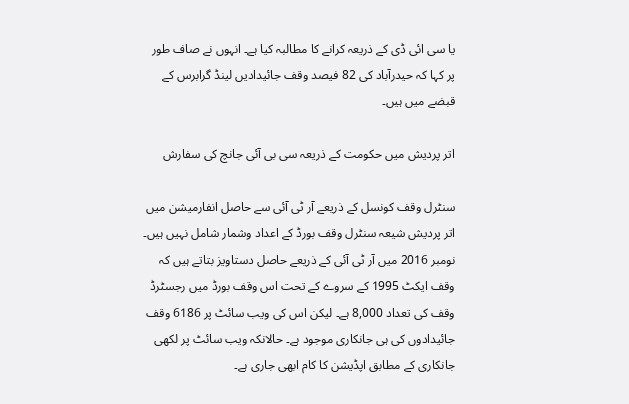یا سی ائی ڈی کے ذریعہ کرانے کا مطالبہ کیا ہے۔ انہوں نے صاف طور پر کہا کہ حیدرآباد کی 82 فیصد وقف جائیدادیں لینڈ گرابرس کے قبضے میں ہیں۔

اتر پردیش میں حکومت کے ذریعہ سی بی آئی جانچ کی سفارش

سنٹرل وقف کونسل کے ذریعے آر ٹی آئی سے حاصل انفارمیشن میں اتر پردیش شیعہ سنٹرل وقف بورڈ کے اعداد وشمار شامل نہیں ہیں۔ نومبر 2016 میں آر ٹی آئی کے ذریعے حاصل دستاویز بتاتے ہیں کہ وقف ایکٹ 1995 کے سروے کے تحت اس وقف بورڈ میں رجسٹرڈ وقف کی تعداد 8,000 ہے۔ لیکن اس کی ویب سائٹ پر 6186 وقف جائیدادوں کی ہی جانکاری موجود ہے۔ حالانکہ ویب سائٹ پر لکھی جانکاری کے مطابق اپڈیشن کا کام ابھی جاری ہے۔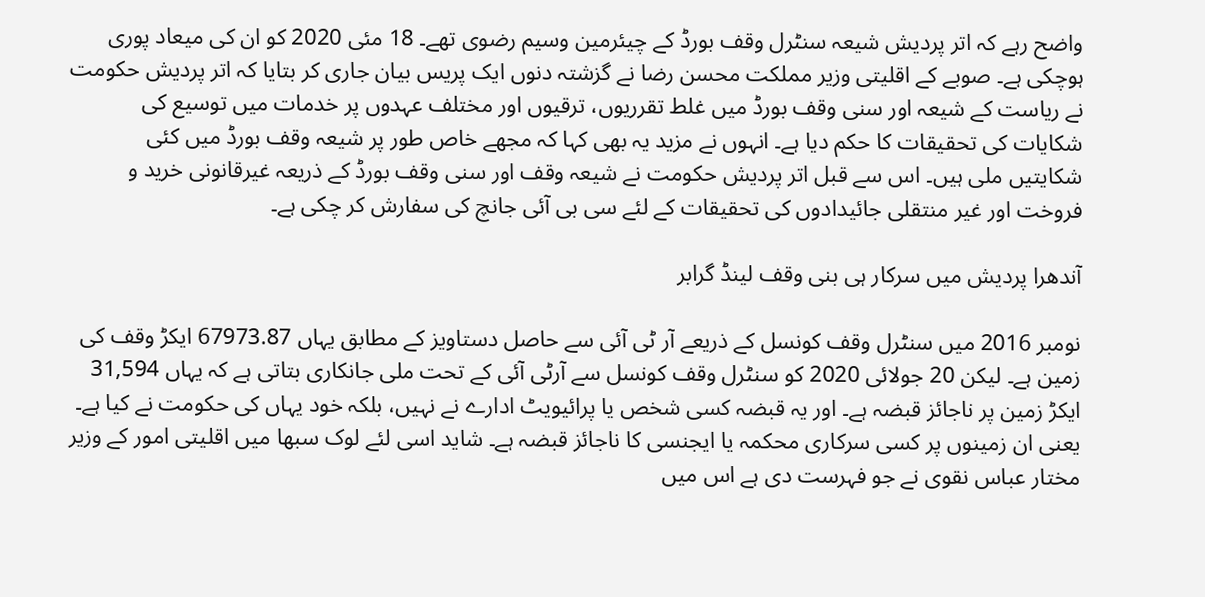واضح رہے کہ اتر پردیش شیعہ سنٹرل وقف بورڈ کے چیئرمین وسیم رضوی تھے۔ 18 مئی 2020 کو ان کی میعاد پوری ہوچکی ہے۔ صوبے کے اقلیتی وزیر مملکت محسن رضا نے گزشتہ دنوں ایک پریس بیان جاری کر بتایا کہ اتر پردیش حکومت نے ریاست کے شیعہ اور سنی وقف بورڈ میں غلط تقرریوں، ترقیوں اور مختلف عہدوں پر خدمات میں توسیع کی شکایات کی تحقیقات کا حکم دیا ہے۔ انہوں نے مزید یہ بھی کہا کہ مجھے خاص طور پر شیعہ وقف بورڈ میں کئی شکایتیں ملی ہیں۔ اس سے قبل اتر پردیش حکومت نے شیعہ وقف اور سنی وقف بورڈ کے ذریعہ غیرقانونی خرید و فروخت اور غیر منتقلی جائیدادوں کی تحقیقات کے لئے سی بی آئی جانچ کی سفارش کر چکی ہے۔

آندھرا پردیش میں سرکار ہی بنی وقف لینڈ گرابر

نومبر 2016 میں سنٹرل وقف کونسل کے ذریعے آر ٹی آئی سے حاصل دستاویز کے مطابق یہاں 67973.87 ایکڑ وقف کی زمین ہے۔ لیکن 20 جولائی 2020 کو سنٹرل وقف کونسل سے آرٹی آئی کے تحت ملی جانکاری بتاتی ہے کہ یہاں 31,594 ایکڑ زمین پر ناجائز قبضہ ہے۔ اور یہ قبضہ کسی شخص یا پرائیویٹ ادارے نے نہیں، بلکہ خود یہاں کی حکومت نے کیا ہے۔ یعنی ان زمینوں پر کسی سرکاری محکمہ یا ایجنسی کا ناجائز قبضہ ہے۔ شاید اسی لئے لوک سبھا میں اقلیتی امور کے وزیر مختار عباس نقوی نے جو فہرست دی ہے اس میں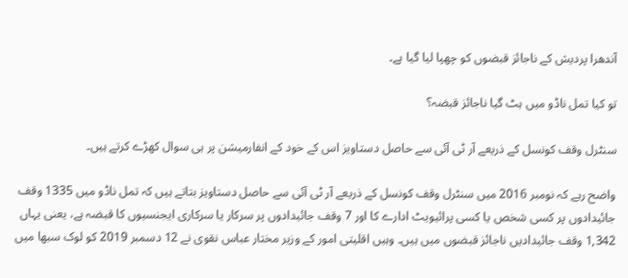آندھرا پردیش کے ناجائز قبضوں کو چھپا لیا گیا ہے۔

تو کیا تمل ناڈو میں ہٹ گیا ناجائز قبضہ؟

سنٹرل وقف کونسل کے ذریعے آر ٹی آئی سے حاصل دستاویز اس کے خود کے انفارمیشن پر ہی سوال کھڑے کرتے ہیں۔

واضح رہے کہ نومبر 2016 میں سنٹرل وقف کونسل کے ذریعے آر ٹی آئی سے حاصل دستاویز بتاتے ہیں کہ تمل ناڈو میں 1335 وقف جائیدادوں پر کسی شخص یا کسی پرائیویٹ ادارے کا اور 7 وقف جائیدادوں پر سرکار یا سرکاری ایجنسیوں کا قبضہ ہے، یعنی یہاں 1,342 وقف جائیدادیں ناجائز قبضوں میں ہیں۔ وہیں اقلیتی امور کے وزیر مختار عباس نقوی نے 12 دسمبر 2019 کو لوک سبھا میں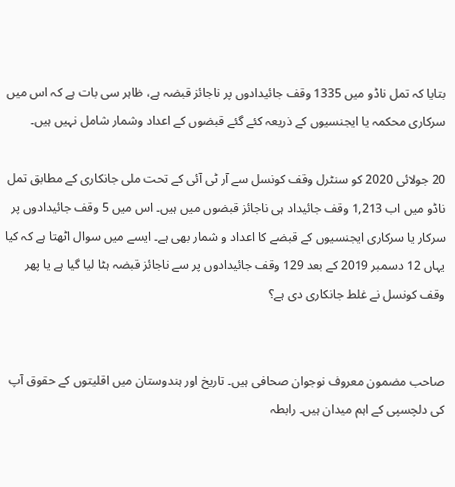بتایا کہ تمل ناڈو میں 1335 وقف جائیدادوں پر ناجائز قبضہ ہے، ظاہر سی بات ہے کہ اس میں سرکاری محکمہ یا ایجنسیوں کے ذریعہ کئے گئے قبضوں کے اعداد وشمار شامل نہیں ہیں۔

20 جولائی 2020 کو سنٹرل وقف کونسل سے آر ٹی آئی کے تحت ملی جانکاری کے مطابق تمل ناڈو میں اب 1,213 وقف جائیداد ہی ناجائز قبضوں میں ہیں۔ اس میں 5 وقف جائیدادوں پر سرکار یا سرکاری ایجنسیوں کے قبضے کا اعداد و شمار بھی ہے۔ ایسے میں سوال اٹھتا ہے کہ کیا یہاں 12 دسمبر 2019 کے بعد 129 وقف جائیدادوں پر سے ناجائز قبضہ ہٹا لیا گیا ہے یا پھر وقف کونسل نے غلط جانکاری دی ہے؟


صاحب مضمون معروف نوجوان صحافی ہیں۔ تاریخ اور ہندوستان میں اقلیتوں کے حقوق آپ کی دلچسپی کے اہم میدان ہیں۔ رابطہ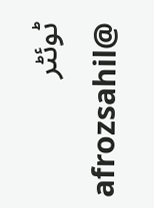ٹوئٹر @afrozsahil